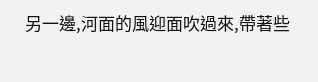另一邊,河面的風迎面吹過來,帶著些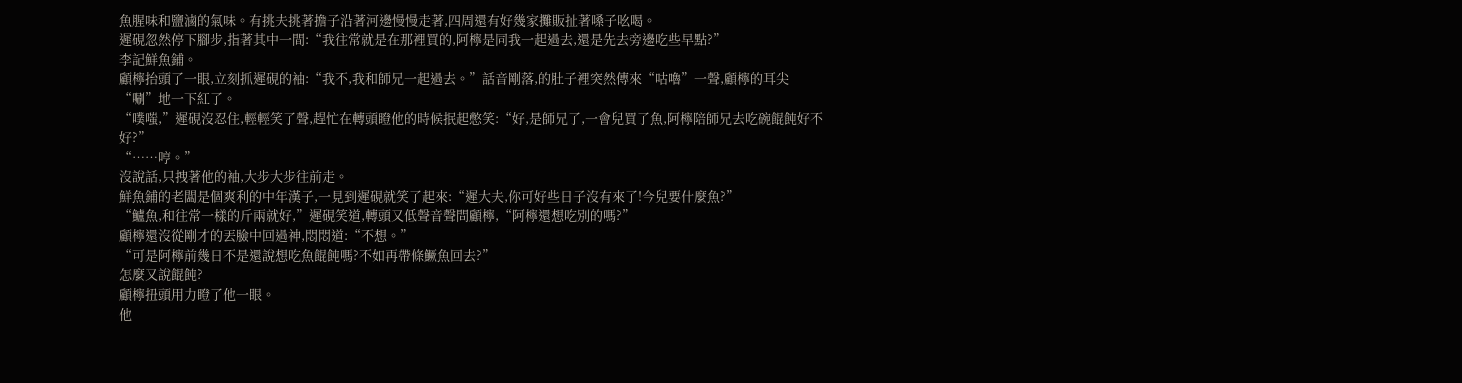魚腥味和鹽滷的氣味。有挑夫挑著擔子沿著河邊慢慢走著,四周還有好幾家攤販扯著嗓子吆喝。
遲硯忽然停下腳步,指著其中一間:“我往常就是在那裡買的,阿檸是同我一起過去,還是先去旁邊吃些早點?”
李記鮮魚鋪。
顧檸抬頭了一眼,立刻抓遲硯的袖:“我不,我和師兄一起過去。”話音剛落,的肚子裡突然傳來“咕嚕”一聲,顧檸的耳尖“唰”地一下紅了。
“噗嗤,”遲硯沒忍住,輕輕笑了聲,趕忙在轉頭瞪他的時候抿起憋笑:“好,是師兄了,一會兒買了魚,阿檸陪師兄去吃碗餛飩好不好?”
“……哼。”
沒說話,只拽著他的袖,大步大步往前走。
鮮魚鋪的老闆是個爽利的中年漢子,一見到遲硯就笑了起來:“遲大夫,你可好些日子沒有來了!今兒要什麼魚?”
“鱸魚,和往常一樣的斤兩就好,”遲硯笑道,轉頭又低聲音聲問顧檸,“阿檸還想吃別的嗎?”
顧檸還沒從剛才的丟臉中回過神,悶悶道:“不想。”
“可是阿檸前幾日不是還說想吃魚餛飩嗎?不如再帶條鱖魚回去?”
怎麼又說餛飩?
顧檸扭頭用力瞪了他一眼。
他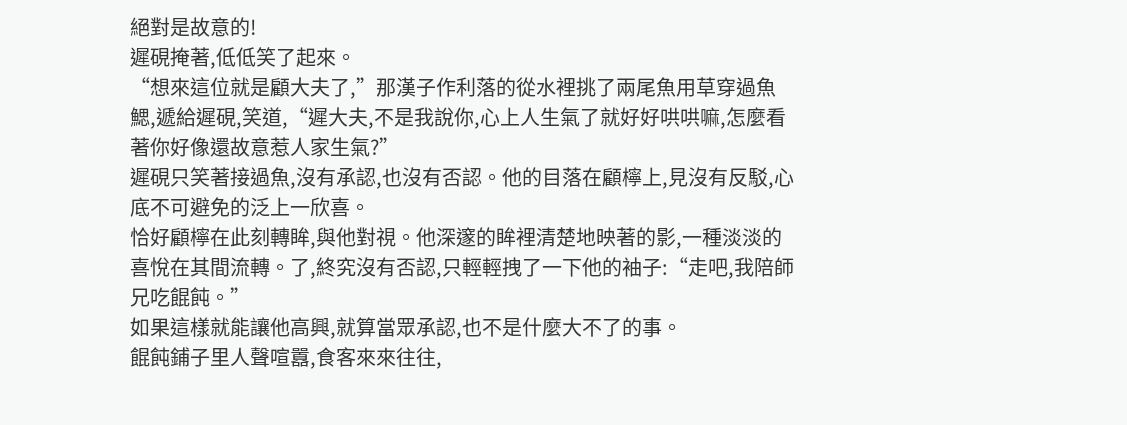絕對是故意的!
遲硯掩著,低低笑了起來。
“想來這位就是顧大夫了,”那漢子作利落的從水裡挑了兩尾魚用草穿過魚鰓,遞給遲硯,笑道,“遲大夫,不是我說你,心上人生氣了就好好哄哄嘛,怎麼看著你好像還故意惹人家生氣?”
遲硯只笑著接過魚,沒有承認,也沒有否認。他的目落在顧檸上,見沒有反駁,心底不可避免的泛上一欣喜。
恰好顧檸在此刻轉眸,與他對視。他深邃的眸裡清楚地映著的影,一種淡淡的喜悅在其間流轉。了,終究沒有否認,只輕輕拽了一下他的袖子:“走吧,我陪師兄吃餛飩。”
如果這樣就能讓他高興,就算當眾承認,也不是什麼大不了的事。
餛飩鋪子里人聲喧囂,食客來來往往,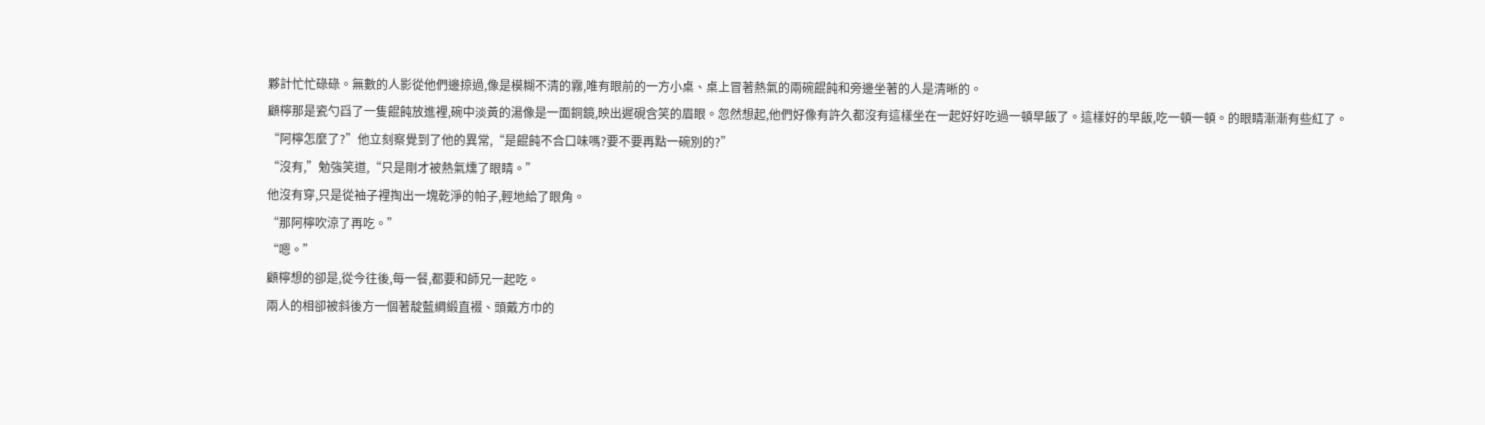夥計忙忙碌碌。無數的人影從他們邊掠過,像是模糊不清的霧,唯有眼前的一方小桌、桌上冒著熱氣的兩碗餛飩和旁邊坐著的人是清晰的。
顧檸那是瓷勺舀了一隻餛飩放進裡,碗中淡黃的湯像是一面銅鏡,映出遲硯含笑的眉眼。忽然想起,他們好像有許久都沒有這樣坐在一起好好吃過一頓早飯了。這樣好的早飯,吃一頓一頓。的眼睛漸漸有些紅了。
“阿檸怎麼了?”他立刻察覺到了他的異常,“是餛飩不合口味嗎?要不要再點一碗別的?”
“沒有,”勉強笑道,“只是剛才被熱氣燻了眼睛。”
他沒有穿,只是從袖子裡掏出一塊乾淨的帕子,輕地給了眼角。
“那阿檸吹涼了再吃。”
“嗯。”
顧檸想的卻是,從今往後,每一餐,都要和師兄一起吃。
兩人的相卻被斜後方一個著靛藍綢緞直裰、頭戴方巾的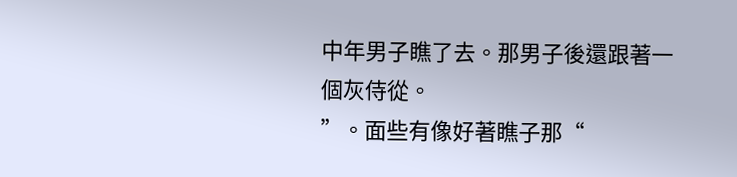中年男子瞧了去。那男子後還跟著一個灰侍從。
”。面些有像好著瞧子那“